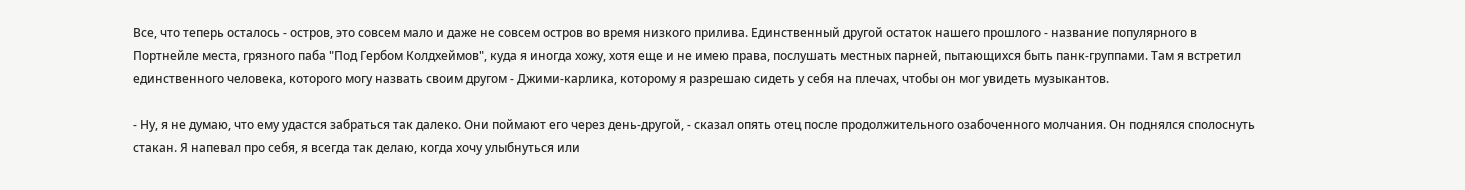Все, что теперь осталось - остров, это совсем мало и даже не совсем остров во время низкого прилива. Единственный другой остаток нашего прошлого - название популярного в Портнейле места, грязного паба "Под Гербом Колдхеймов", куда я иногда хожу, хотя еще и не имею права, послушать местных парней, пытающихся быть панк-группами. Там я встретил единственного человека, которого могу назвать своим другом - Джими-карлика, которому я разрешаю сидеть у себя на плечах, чтобы он мог увидеть музыкантов.

- Ну, я не думаю, что ему удастся забраться так далеко. Они поймают его через день-другой, - сказал опять отец после продолжительного озабоченного молчания. Он поднялся сполоснуть стакан. Я напевал про себя, я всегда так делаю, когда хочу улыбнуться или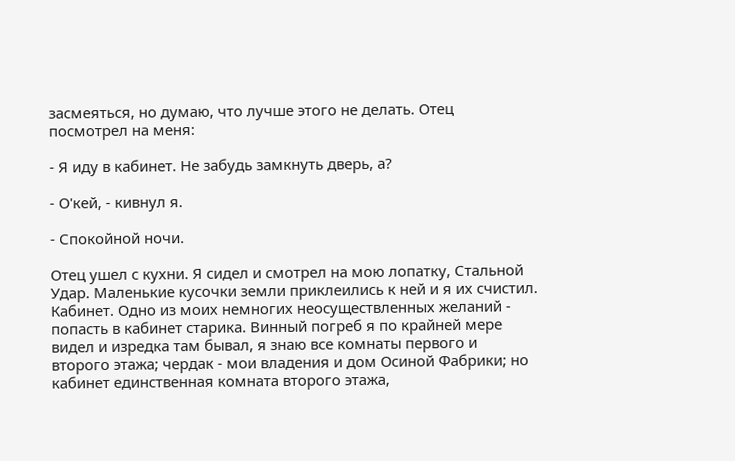засмеяться, но думаю, что лучше этого не делать. Отец посмотрел на меня:

- Я иду в кабинет. Не забудь замкнуть дверь, а?

- О'кей, - кивнул я.

- Спокойной ночи.

Отец ушел с кухни. Я сидел и смотрел на мою лопатку, Стальной Удар. Маленькие кусочки земли приклеились к ней и я их счистил. Кабинет. Одно из моих немногих неосуществленных желаний - попасть в кабинет старика. Винный погреб я по крайней мере видел и изредка там бывал, я знаю все комнаты первого и второго этажа; чердак - мои владения и дом Осиной Фабрики; но кабинет единственная комната второго этажа,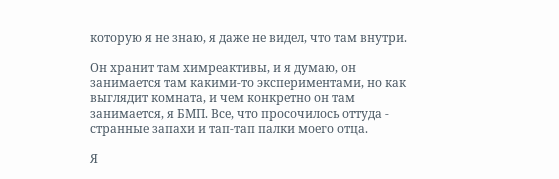которую я не знаю, я даже не видел, что там внутри.

Он хранит там химреактивы, и я думаю, он занимается там какими-то экспериментами, но как выглядит комната, и чем конкретно он там занимается, я БМП. Все, что просочилось оттуда - странные запахи и тап-тап палки моего отца.

Я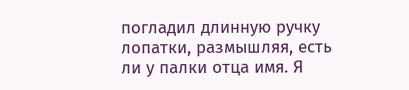погладил длинную ручку лопатки, размышляя, есть ли у палки отца имя. Я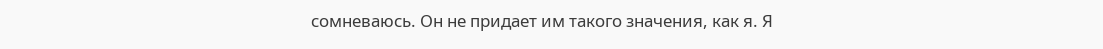сомневаюсь. Он не придает им такого значения, как я. Я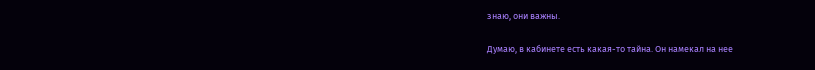знаю, они важны.

Думаю, в кабинете есть какая-то тайна. Он намекал на нее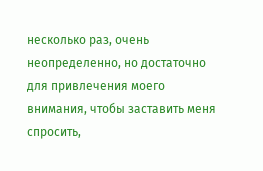несколько раз, очень неопределенно, но достаточно для привлечения моего внимания, чтобы заставить меня спросить,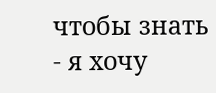чтобы знать - я хочу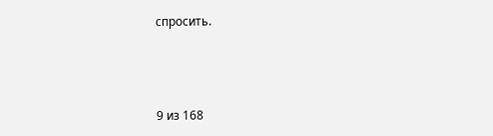спросить.



9 из 168